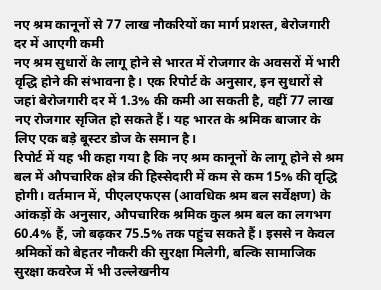नए श्रम कानूनों से 77 लाख नौकरियों का मार्ग प्रशस्त, बेरोजगारी दर में आएगी कमी
नए श्रम सुधारों के लागू होने से भारत में रोजगार के अवसरों में भारी वृद्धि होने की संभावना है। एक रिपोर्ट के अनुसार, इन सुधारों से जहां बेरोजगारी दर में 1.3% की कमी आ सकती है, वहीं 77 लाख नए रोजगार सृजित हो सकते हैं। यह भारत के श्रमिक बाजार के लिए एक बड़े बूस्टर डोज के समान है।
रिपोर्ट में यह भी कहा गया है कि नए श्रम कानूनों के लागू होने से श्रम बल में औपचारिक क्षेत्र की हिस्सेदारी में कम से कम 15% की वृद्धि होगी। वर्तमान में, पीएलएफएस (आवधिक श्रम बल सर्वेक्षण) के आंकड़ों के अनुसार, औपचारिक श्रमिक कुल श्रम बल का लगभग 60.4% हैं, जो बढ़कर 75.5% तक पहुंच सकते हैं। इससे न केवल श्रमिकों को बेहतर नौकरी की सुरक्षा मिलेगी, बल्कि सामाजिक सुरक्षा कवरेज में भी उल्लेखनीय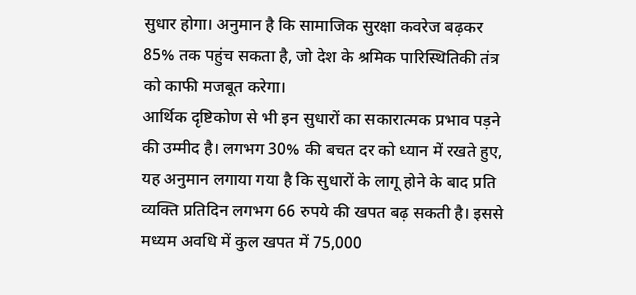सुधार होगा। अनुमान है कि सामाजिक सुरक्षा कवरेज बढ़कर 85% तक पहुंच सकता है, जो देश के श्रमिक पारिस्थितिकी तंत्र को काफी मजबूत करेगा।
आर्थिक दृष्टिकोण से भी इन सुधारों का सकारात्मक प्रभाव पड़ने की उम्मीद है। लगभग 30% की बचत दर को ध्यान में रखते हुए, यह अनुमान लगाया गया है कि सुधारों के लागू होने के बाद प्रति व्यक्ति प्रतिदिन लगभग 66 रुपये की खपत बढ़ सकती है। इससे मध्यम अवधि में कुल खपत में 75,000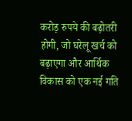करोड़ रुपये की बढ़ोतरी होगी, जो घरेलू खर्च को बढ़ाएगा और आर्थिक विकास को एक नई गति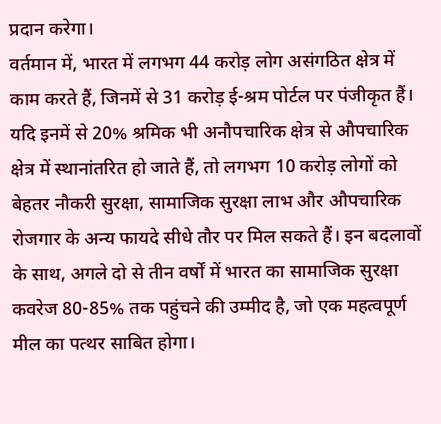प्रदान करेगा।
वर्तमान में, भारत में लगभग 44 करोड़ लोग असंगठित क्षेत्र में काम करते हैं, जिनमें से 31 करोड़ ई-श्रम पोर्टल पर पंजीकृत हैं। यदि इनमें से 20% श्रमिक भी अनौपचारिक क्षेत्र से औपचारिक क्षेत्र में स्थानांतरित हो जाते हैं, तो लगभग 10 करोड़ लोगों को बेहतर नौकरी सुरक्षा, सामाजिक सुरक्षा लाभ और औपचारिक रोजगार के अन्य फायदे सीधे तौर पर मिल सकते हैं। इन बदलावों के साथ, अगले दो से तीन वर्षों में भारत का सामाजिक सुरक्षा कवरेज 80-85% तक पहुंचने की उम्मीद है, जो एक महत्वपूर्ण मील का पत्थर साबित होगा।